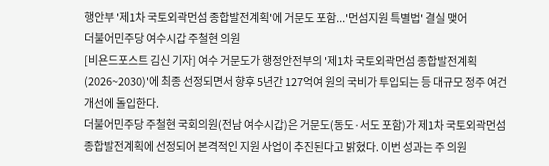행안부 '제1차 국토외곽먼섬 종합발전계획'에 거문도 포함...'먼섬지원 특별법' 결실 맺어
더불어민주당 여수시갑 주철현 의원
[비욘드포스트 김신 기자] 여수 거문도가 행정안전부의 '제1차 국토외곽먼섬 종합발전계획(2026~2030)'에 최종 선정되면서 향후 5년간 127억여 원의 국비가 투입되는 등 대규모 정주 여건 개선에 돌입한다.
더불어민주당 주철현 국회의원(전남 여수시갑)은 거문도(동도·서도 포함)가 제1차 국토외곽먼섬 종합발전계획에 선정되어 본격적인 지원 사업이 추진된다고 밝혔다. 이번 성과는 주 의원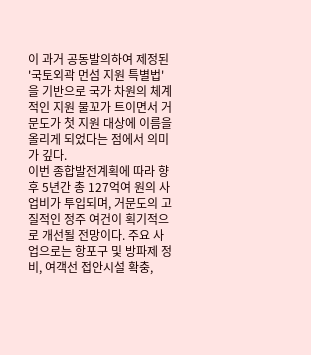이 과거 공동발의하여 제정된 '국토외곽 먼섬 지원 특별법'을 기반으로 국가 차원의 체계적인 지원 물꼬가 트이면서 거문도가 첫 지원 대상에 이름을 올리게 되었다는 점에서 의미가 깊다.
이번 종합발전계획에 따라 향후 5년간 총 127억여 원의 사업비가 투입되며, 거문도의 고질적인 정주 여건이 획기적으로 개선될 전망이다. 주요 사업으로는 항포구 및 방파제 정비, 여객선 접안시설 확충,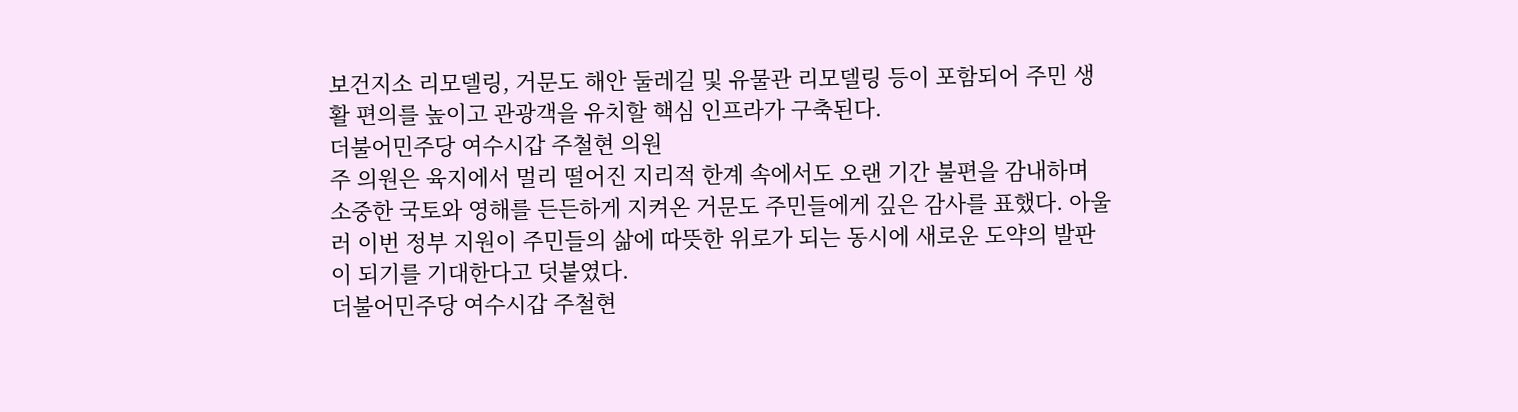보건지소 리모델링, 거문도 해안 둘레길 및 유물관 리모델링 등이 포함되어 주민 생활 편의를 높이고 관광객을 유치할 핵심 인프라가 구축된다.
더불어민주당 여수시갑 주철현 의원
주 의원은 육지에서 멀리 떨어진 지리적 한계 속에서도 오랜 기간 불편을 감내하며 소중한 국토와 영해를 든든하게 지켜온 거문도 주민들에게 깊은 감사를 표했다. 아울러 이번 정부 지원이 주민들의 삶에 따뜻한 위로가 되는 동시에 새로운 도약의 발판이 되기를 기대한다고 덧붙였다.
더불어민주당 여수시갑 주철현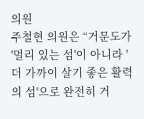의원
주철현 의원은 “거문도가 '멀리 있는 섬'이 아니라 '더 가까이 살기 좋은 활력의 섬'으로 완전히 거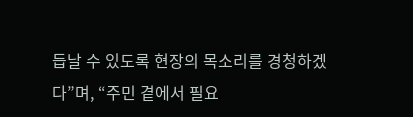듭날 수 있도록 현장의 목소리를 경청하겠다”며, “주민 곁에서 필요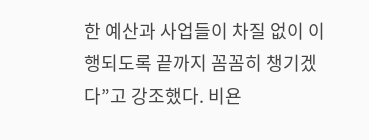한 예산과 사업들이 차질 없이 이행되도록 끝까지 꼼꼼히 챙기겠다”고 강조했다. 비욘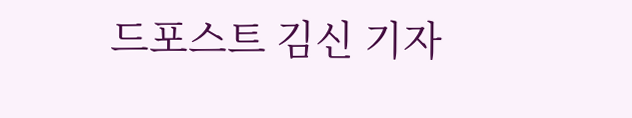드포스트 김신 기자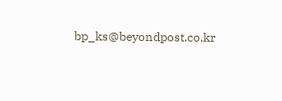bp_ks@beyondpost.co.kr